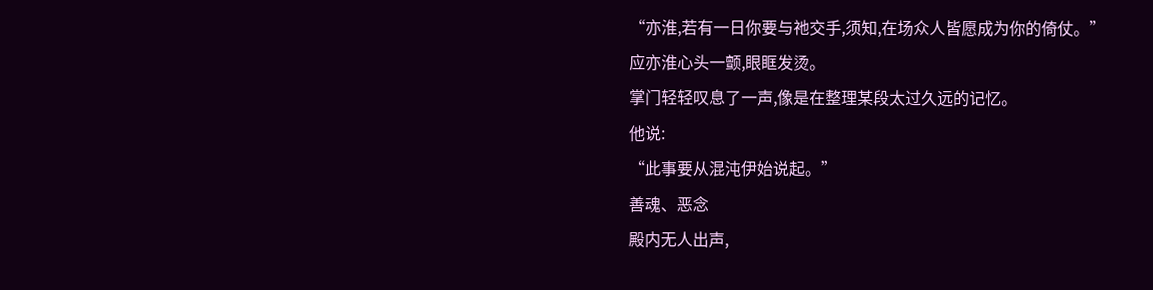“亦淮,若有一日你要与祂交手,须知,在场众人皆愿成为你的倚仗。”
应亦淮心头一颤,眼眶发烫。
掌门轻轻叹息了一声,像是在整理某段太过久远的记忆。
他说:
“此事要从混沌伊始说起。”
善魂、恶念
殿内无人出声,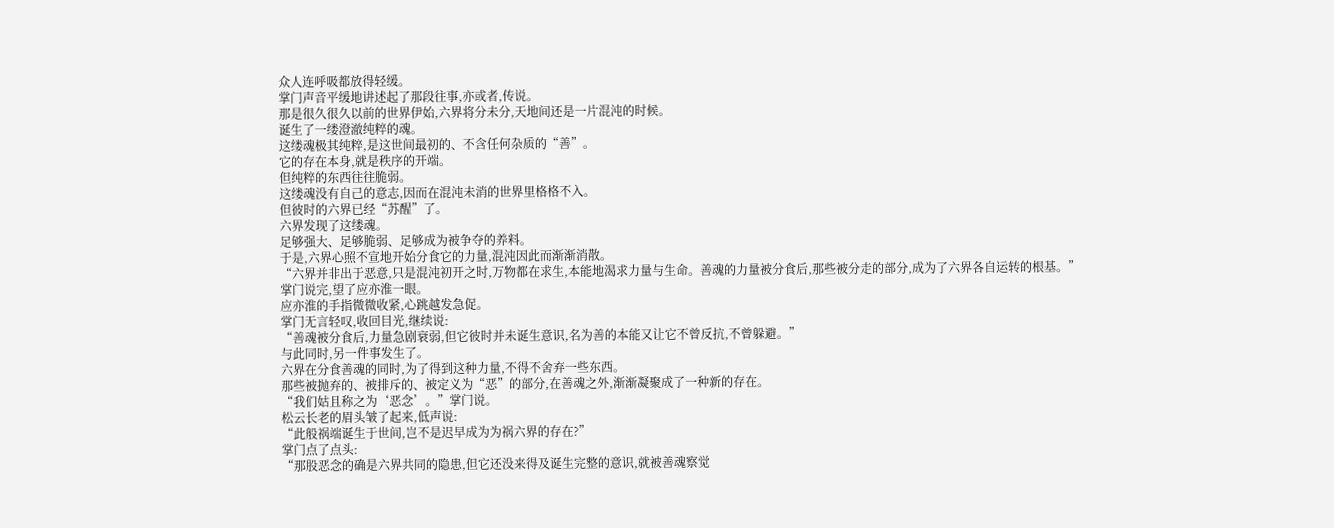众人连呼吸都放得轻缓。
掌门声音平缓地讲述起了那段往事,亦或者,传说。
那是很久很久以前的世界伊始,六界将分未分,天地间还是一片混沌的时候。
诞生了一缕澄澈纯粹的魂。
这缕魂极其纯粹,是这世间最初的、不含任何杂质的“善”。
它的存在本身,就是秩序的开端。
但纯粹的东西往往脆弱。
这缕魂没有自己的意志,因而在混沌未消的世界里格格不入。
但彼时的六界已经“苏醒”了。
六界发现了这缕魂。
足够强大、足够脆弱、足够成为被争夺的养料。
于是,六界心照不宣地开始分食它的力量,混沌因此而渐渐消散。
“六界并非出于恶意,只是混沌初开之时,万物都在求生,本能地渴求力量与生命。善魂的力量被分食后,那些被分走的部分,成为了六界各自运转的根基。”
掌门说完,望了应亦淮一眼。
应亦淮的手指微微收紧,心跳越发急促。
掌门无言轻叹,收回目光,继续说:
“善魂被分食后,力量急剧衰弱,但它彼时并未诞生意识,名为善的本能又让它不曾反抗,不曾躲避。”
与此同时,另一件事发生了。
六界在分食善魂的同时,为了得到这种力量,不得不舍弃一些东西。
那些被抛弃的、被排斥的、被定义为“恶”的部分,在善魂之外,渐渐凝聚成了一种新的存在。
“我们姑且称之为‘恶念’。”掌门说。
松云长老的眉头皱了起来,低声说:
“此般祸端诞生于世间,岂不是迟早成为为祸六界的存在?”
掌门点了点头:
“那股恶念的确是六界共同的隐患,但它还没来得及诞生完整的意识,就被善魂察觉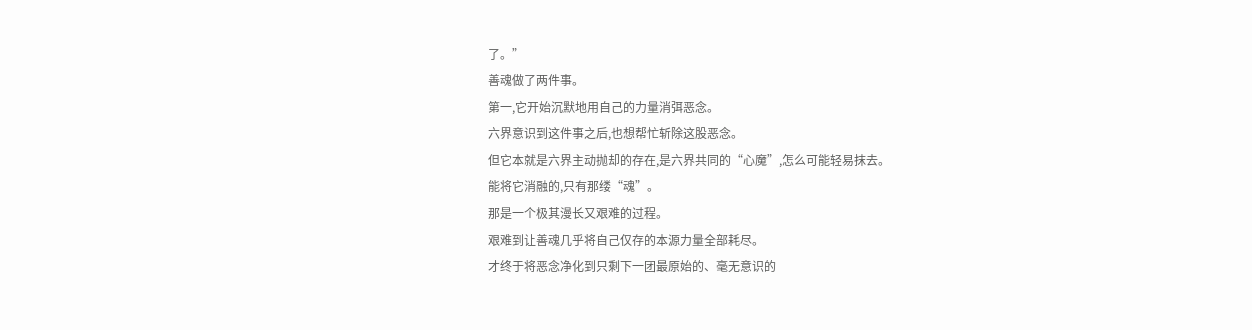了。”
善魂做了两件事。
第一,它开始沉默地用自己的力量消弭恶念。
六界意识到这件事之后,也想帮忙斩除这股恶念。
但它本就是六界主动抛却的存在,是六界共同的“心魔”,怎么可能轻易抹去。
能将它消融的,只有那缕“魂”。
那是一个极其漫长又艰难的过程。
艰难到让善魂几乎将自己仅存的本源力量全部耗尽。
才终于将恶念净化到只剩下一团最原始的、毫无意识的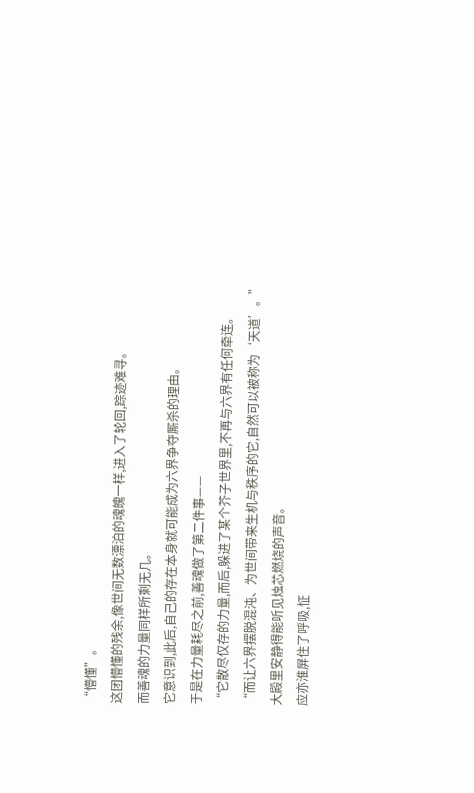“懵懂”。
这团懵懂的残余,像世间无数漂泊的魂魄一样,进入了轮回,踪迹难寻。
而善魂的力量同样所剩无几。
它意识到,此后,自己的存在本身就可能成为六界争夺厮杀的理由。
于是在力量耗尽之前,善魂做了第二件事——
“它散尽仅存的力量,而后,躲进了某个芥子世界里,不再与六界有任何牵连。
“而让六界摆脱混沌、为世间带来生机与秩序的它,自然可以被称为‘天道’。”
大殿里安静得能听见烛芯燃烧的声音。
应亦淮屏住了呼吸,怔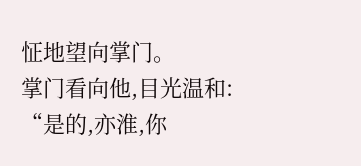怔地望向掌门。
掌门看向他,目光温和:
“是的,亦淮,你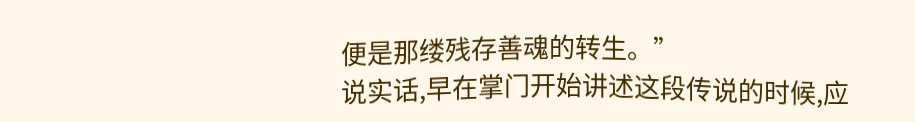便是那缕残存善魂的转生。”
说实话,早在掌门开始讲述这段传说的时候,应